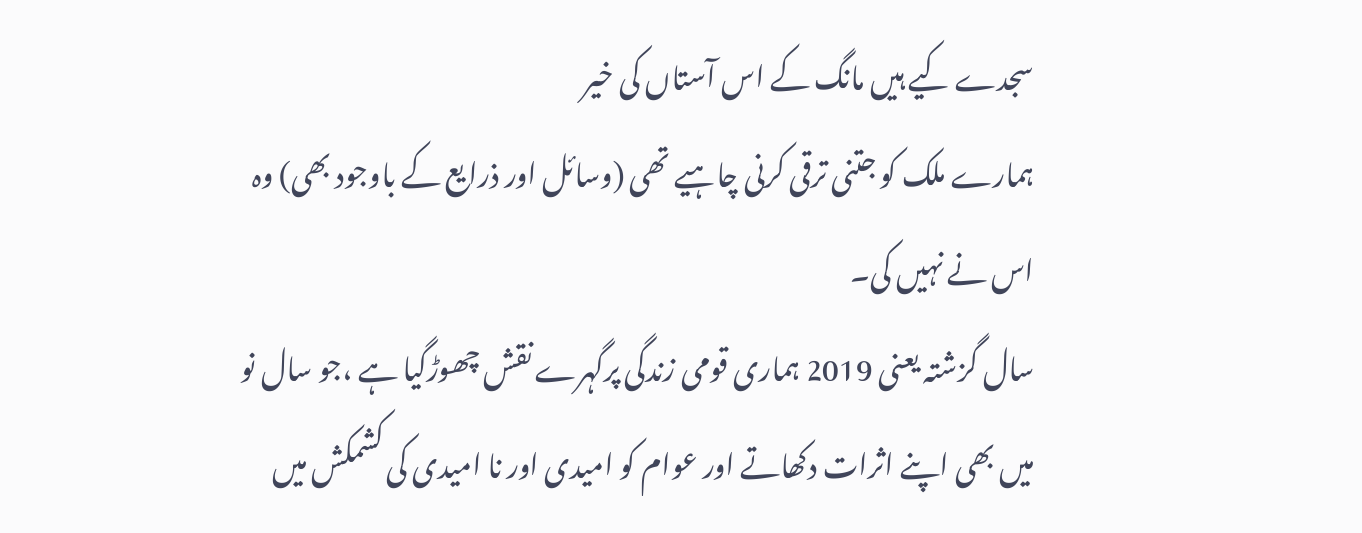سجدے کیے ہیں مانگ کے اس آستاں کی خیر
ہمارے ملک کو جتنی ترقی کرنی چاہیے تھی (وسائل اور ذرایع کے باوجود بھی) وہ اس نے نہیں کی۔
سال گزشتہ یعنی 2019 ہماری قومی زندگی پرگہرے نقش چھوڑگیا ہے ،جو سال نو میں بھی اپنے اثرات دکھاتے اور عوام کو امیدی اور نا امیدی کی کشمکش میں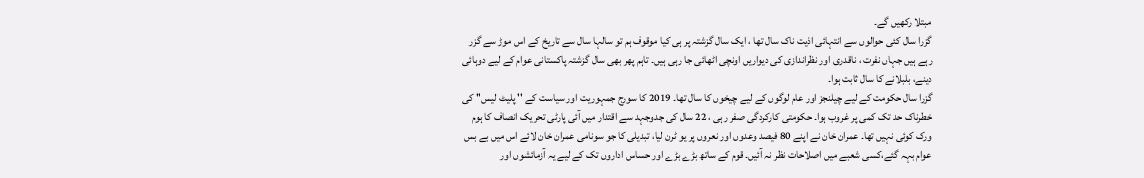مبتلا رکھیں گے۔
گزرا سال کئی حوالوں سے انتہائی اذیت ناک سال تھا ، ایک سال گزشتہ پر ہی کیا موقوف ہم تو سالہا سال سے تاریخ کے اس موڑ سے گزر رہے ہیں جہاں نفرت ، ناقدری اور نظراندازی کی دیواریں اونچی اٹھائی جا رہی ہیں۔ تاہم پھر بھی سال گزشتہ پاکستانی عوام کے لیے دوہائی دینے، بلبلانے کا سال ثابت ہوا۔
گزرا سال حکومت کے لیے چیلنجز اور عام لوگوں کے لیے چیخوں کا سال تھا۔ 2019 کا سورج جمہوریت اور سیاست کے '' پلیٹ لیس'' کی خطرناک حد تک کمی پر غروب ہوا۔ حکومتی کارکردگی صفر رہی ، 22 سال کی جدوجہد سے اقتدار میں آئی پارٹی تحریک انصاف کا ہوم ورک کوئی نہیں تھا۔ عمران خان نے اپنے 80 فیصد وعدوں اور نعروں پر یو ٹرن لیا، تبدیلی کا جو سونامی عمران خان لائے اس میں بے بس عوام بہہ گئے،کسی شعبے میں اصلاحات نظر نہ آئیں۔ قوم کے ساتھ بڑے بڑے اور حساس اداروں تک کے لیے یہ آزمائشوں اور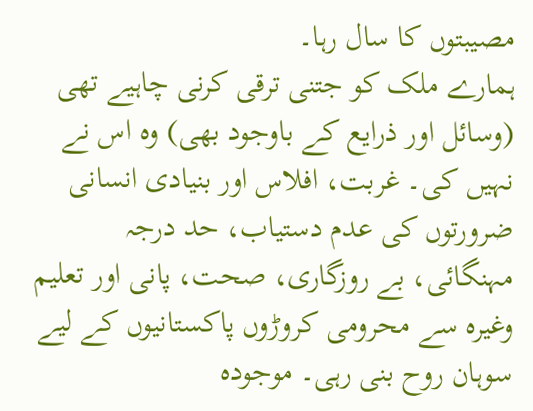مصیبتوں کا سال رہا۔
ہمارے ملک کو جتنی ترقی کرنی چاہیے تھی (وسائل اور ذرایع کے باوجود بھی) وہ اس نے نہیں کی۔ غربت، افلاس اور بنیادی انسانی ضرورتوں کی عدم دستیاب، حد درجہ مہنگائی، بے روزگاری، صحت، پانی اور تعلیم وغیرہ سے محرومی کروڑوں پاکستانیوں کے لیے سوہان روح بنی رہی۔ موجودہ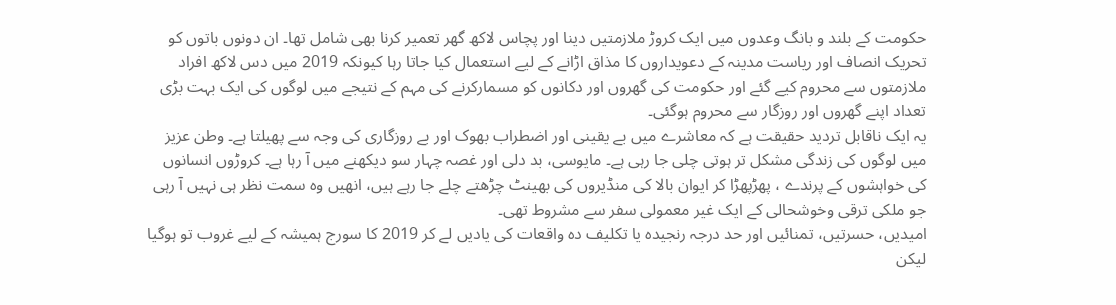حکومت کے بلند و بانگ وعدوں میں ایک کروڑ ملازمتیں دینا اور پچاس لاکھ گھر تعمیر کرنا بھی شامل تھا۔ ان دونوں باتوں کو تحریک انصاف اور ریاست مدینہ کے دعویداروں کا مذاق اڑانے کے لیے استعمال کیا جاتا رہا کیونکہ 2019 میں دس لاکھ افراد ملازمتوں سے محروم کیے گئے اور حکومت کی گھروں اور دکانوں کو مسمارکرنے کی مہم کے نتیجے میں لوگوں کی ایک بہت بڑی تعداد اپنے گھروں اور روزگار سے محروم ہوگئی۔
یہ ایک ناقابل تردید حقیقت ہے کہ معاشرے میں بے یقینی اور اضطراب بھوک اور بے روزگاری کی وجہ سے پھیلتا ہے۔ وطن عزیز میں لوگوں کی زندگی مشکل تر ہوتی چلی جا رہی ہے۔ مایوسی، بد دلی اور غصہ چہار سو دیکھنے میں آ رہا ہے۔ کروڑوں انسانوں کی خواہشوں کے پرندے ، پھڑپھڑا کر ایوان بالا کی منڈیروں کی بھینٹ چڑھتے چلے جا رہے ہیں، انھیں وہ سمت نظر ہی نہیں آ رہی جو ملکی ترقی وخوشحالی کے ایک غیر معمولی سفر سے مشروط تھی۔
امیدیں، حسرتیں، تمنائیں اور حد درجہ رنجیدہ یا تکلیف دہ واقعات کی یادیں لے کر 2019 کا سورج ہمیشہ کے لیے غروب تو ہوگیا لیکن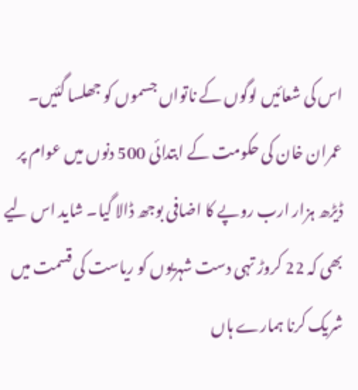اس کی شعائیں لوگوں کے ناتواں جسموں کو جھلسا گئیں۔ عمران خان کی حکومت کے ابتدائی 500 دنوں میں عوام پر ڈیڑھ ہزار ارب روپے کا اضافی بوجھ ڈالا گیا۔ شاید اس لیے بھی کہ 22 کروڑ تہی دست شہریوں کو ریاست کی قسمت میں شریک کرنا ہمارے ہاں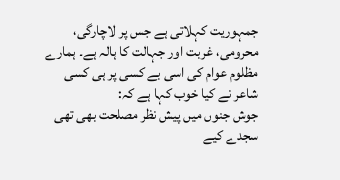جمہوریت کہلاتی ہے جس پر لاچارگی، محرومی، غربت اور جہالت کا ہالہ ہے۔ ہمارے مظلوم عوام کی اسی بے کسی پر ہی کسی شاعر نے کیا خوب کہا ہے کہ:
جوش جنوں میں پیش نظر مصلحت بھی تھی
سجدے کیے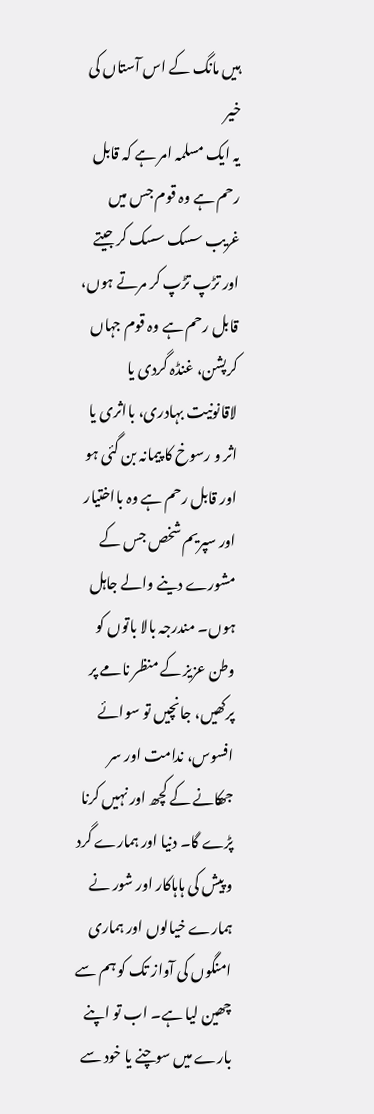ہیں مانگ کے اس آستاں کی خیر
یہ ایک مسلمہ امر ہے کہ قابل رحم ہے وہ قوم جس میں غریب سسک سسک کر جیتے اور تڑپ تڑپ کر مرتے ہوں، قابل رحم ہے وہ قوم جہاں کرپشن، غنڈہ گردی یا لاقانونیت بہادری، بااثری یا اثر و رسوخ کا پیمانہ بن گئی ہو اور قابل رحم ہے وہ بااختیار اور سپریم شخص جس کے مشورے دینے والے جاہل ہوں۔ مندرجہ بالا باتوں کو وطن عزیز کے منظر نامے پر پرکھیں، جانچیں تو سوائے افسوس، ندامت اور سر جھکانے کے کچھ اور نہیں کرنا پڑے گا۔ دنیا اور ہمارے گرد و پیش کی ہاہاکار اور شور نے ہمارے خیالوں اور ہماری امنگوں کی آواز تک کو ہم سے چھین لیا ہے۔ اب تو اپنے بارے میں سوچنے یا خود سے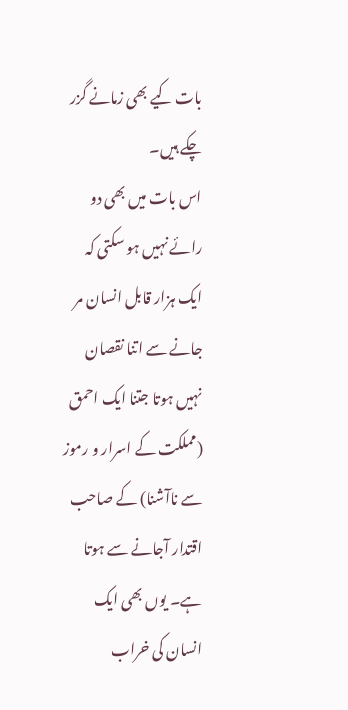بات کیے بھی زمانے گزر چکے ہیں۔
اس بات میں بھی دو رائے نہیں ہو سکتی کہ ایک ہزار قابل انسان مر جانے سے اتنا نقصان نہیں ہوتا جتنا ایک احمق (مملکت کے اسرار و رموز سے ناآشنا) کے صاحب اقتدار آجانے سے ہوتا ہے۔ یوں بھی ایک انسان کی خراب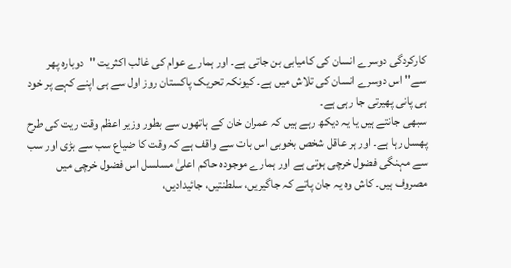کارکردگی دوسرے انسان کی کامیابی بن جاتی ہے۔ اور ہمارے عوام کی غالب اکثریت ''دوبارہ پھر سے'' اس دوسرے انسان کی تلاش میں ہے۔ کیونکہ تحریک پاکستان روز اول سے ہی اپنے کہے پر خود ہی پانی پھیرتی جا رہی ہے۔
سبھی جانتے ہیں یا یہ دیکھ رہے ہیں کہ عمران خان کے ہاتھوں سے بطور وزیر اعظم وقت ریت کی طرح پھسل رہا ہے۔ اور ہر عاقل شخص بخوبی اس بات سے واقف ہے کہ وقت کا ضیاع سب سے بڑی اور سب سے مہنگی فضول خرچی ہوتی ہے اور ہمارے موجودہ حاکم اعلیٰ مسلسل اس فضول خرچی میں مصروف ہیں۔ کاش وہ یہ جان پاتے کہ جاگیریں، سلطنتیں، جائیدادیں،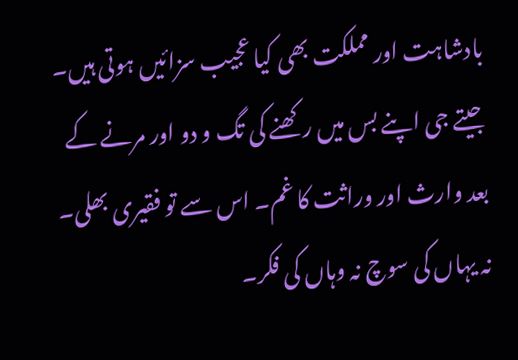بادشاہت اور مملکت بھی کیا عجیب سزائیں ہوتی ہیں۔ جیتے جی اپنے بس میں رکھنے کی تگ و دو اور مرنے کے بعد وارث اور وراثت کا غم۔ اس سے تو فقیری بھلی۔ نہ یہاں کی سوچ نہ وہاں کی فکر۔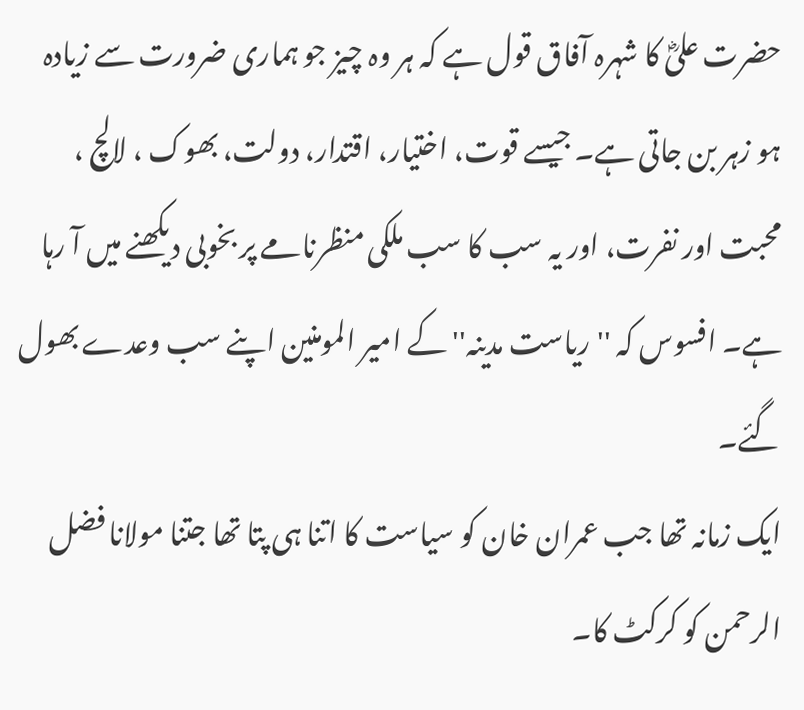حضرت علیؓ کا شہرہ آفاق قول ہے کہ ہر وہ چیز جو ہماری ضرورت سے زیادہ ہو زہر بن جاتی ہے۔ جیسے قوت، اختیار، اقتدار، دولت، بھوک ، لالچ ، محبت اور نفرت، اور یہ سب کا سب ملکی منظرنامے پر بخوبی دیکھنے میں آ رہا ہے۔ افسوس کہ ''ریاست مدینہ'' کے امیر المومنین اپنے سب وعدے بھول گئے۔
ایک زمانہ تھا جب عمران خان کو سیاست کا اتنا ہی پتا تھا جتنا مولانا فضل الرحمن کو کرکٹ کا۔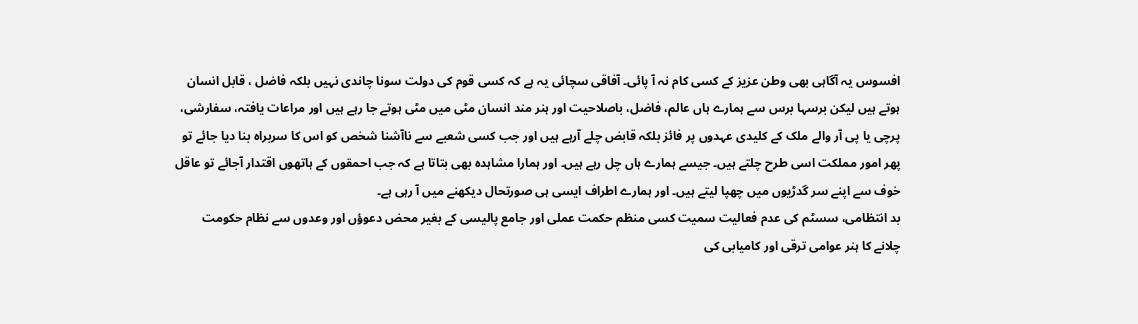افسوس یہ آگاہی بھی وطن عزیز کے کسی کام نہ آ پائی۔ آفاقی سچائی یہ ہے کہ کسی قوم کی دولت سونا چاندی نہیں بلکہ فاضل ، قابل انسان ہوتے ہیں لیکن برسہا برس سے ہمارے ہاں عالم، فاضل، باصلاحیت اور ہنر مند انسان مٹی میں مٹی ہوتے جا رہے ہیں اور مراعات یافتہ، سفارشی، پرچی یا پی آر والے ملک کے کلیدی عہدوں پر فائز بلکہ قابض چلے آرہے ہیں اور جب کسی شعبے سے ناآشنا شخص کو اس کا سربراہ بنا دیا جائے تو پھر امور مملکت اسی طرح چلتے ہیں۔ جیسے ہمارے ہاں چل رہے ہیں۔ اور ہمارا مشاہدہ بھی بتاتا ہے کہ جب احمقوں کے ہاتھوں اقتدار آجائے تو عاقل خوف سے اپنے سر گدڑیوں میں چھپا لیتے ہیں۔ اور ہمارے اطراف ایسی ہی صورتحال دیکھنے میں آ رہی ہے۔
بد انتظامی، سسٹم کی عدم فعالیت سمیت کسی منظم حکمت عملی اور جامع پالیسی کے بغیر محض دعوؤں اور وعدوں سے نظام حکومت چلانے کا ہنر عوامی ترقی اور کامیابی کی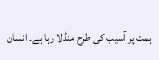ہمت پر آسیب کی طرح منڈلا رہا ہے۔ انسان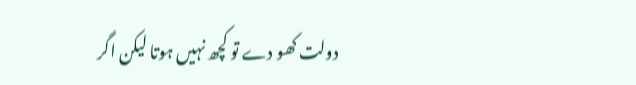دولت کھو دے تو کچھ نہیں ہوتا لیکن اگر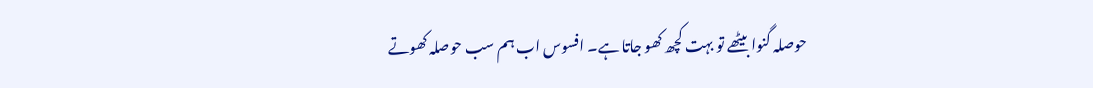حوصلہ گنوا بیٹھے تو بہت کچھ کھو جاتا ہے۔ افسوس اب ہم سب حوصلہ کھوتے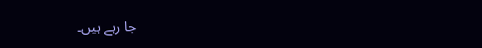جا رہے ہیں۔